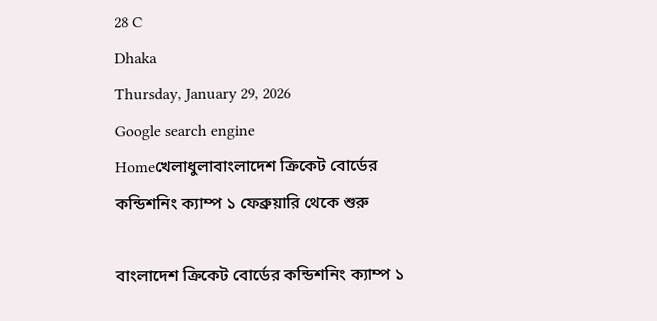28 C
Dhaka
Thursday, January 29, 2026
Google search engine
Homeখেলাধুলাবাংলাদেশ ক্রিকেট বোর্ডের কন্ডিশনিং ক্যাম্প ১ ফেব্রুয়ারি থেকে শুরু

বাংলাদেশ ক্রিকেট বোর্ডের কন্ডিশনিং ক্যাম্প ১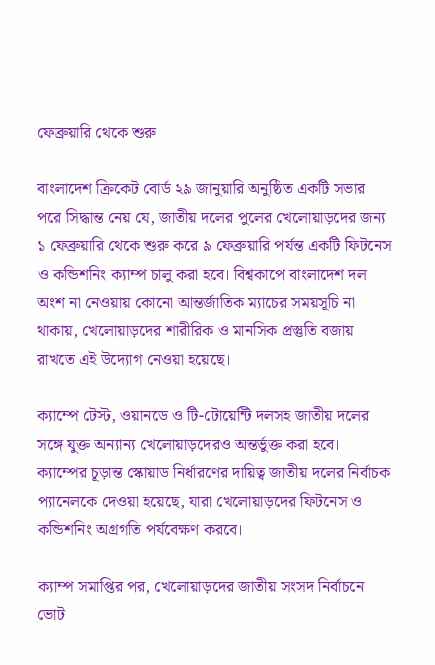ফেব্রুয়ারি থেকে শুরু

বাংলাদেশ ক্রিকেট বোর্ড ২৯ জানুয়ারি অনুষ্ঠিত একটি সভার পরে সিদ্ধান্ত নেয় যে, জাতীয় দলের পুলের খেলোয়াড়দের জন্য ১ ফেব্রুয়ারি থেকে শুরু করে ৯ ফেব্রুয়ারি পর্যন্ত একটি ফিটনেস ও কন্ডিশনিং ক্যাম্প চালু করা হবে। বিশ্বকাপে বাংলাদেশ দল অংশ না নেওয়ায় কোনো আন্তর্জাতিক ম্যাচের সময়সূচি না থাকায়, খেলোয়াড়দের শারীরিক ও মানসিক প্রস্তুতি বজায় রাখতে এই উদ্যোগ নেওয়া হয়েছে।

ক্যাম্পে টেস্ট, ওয়ানডে ও টি-টোয়েন্টি দলসহ জাতীয় দলের সঙ্গে যুক্ত অন্যান্য খেলোয়াড়দেরও অন্তর্ভুক্ত করা হবে। ক্যাম্পের চূড়ান্ত স্কোয়াড নির্ধারণের দায়িত্ব জাতীয় দলের নির্বাচক প্যানেলকে দেওয়া হয়েছে, যারা খেলোয়াড়দের ফিটনেস ও কন্ডিশনিং অগ্রগতি পর্যবেক্ষণ করবে।

ক্যাম্প সমাপ্তির পর, খেলোয়াড়দের জাতীয় সংসদ নির্বাচনে ভোট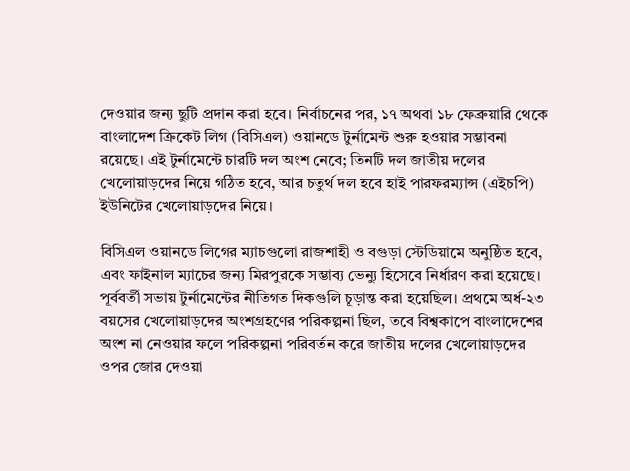দেওয়ার জন্য ছুটি প্রদান করা হবে। নির্বাচনের পর, ১৭ অথবা ১৮ ফেব্রুয়ারি থেকে বাংলাদেশ ক্রিকেট লিগ (বিসিএল) ওয়ানডে টুর্নামেন্ট শুরু হওয়ার সম্ভাবনা রয়েছে। এই টুর্নামেন্টে চারটি দল অংশ নেবে; তিনটি দল জাতীয় দলের খেলোয়াড়দের নিয়ে গঠিত হবে, আর চতুর্থ দল হবে হাই পারফরম্যান্স (এইচপি) ইউনিটের খেলোয়াড়দের নিয়ে।

বিসিএল ওয়ানডে লিগের ম্যাচগুলো রাজশাহী ও বগুড়া স্টেডিয়ামে অনুষ্ঠিত হবে, এবং ফাইনাল ম্যাচের জন্য মিরপুরকে সম্ভাব্য ভেন্যু হিসেবে নির্ধারণ করা হয়েছে। পূর্ববর্তী সভায় টুর্নামেন্টের নীতিগত দিকগুলি চূড়ান্ত করা হয়েছিল। প্রথমে অর্ধ-২৩ বয়সের খেলোয়াড়দের অংশগ্রহণের পরিকল্পনা ছিল, তবে বিশ্বকাপে বাংলাদেশের অংশ না নেওয়ার ফলে পরিকল্পনা পরিবর্তন করে জাতীয় দলের খেলোয়াড়দের ওপর জোর দেওয়া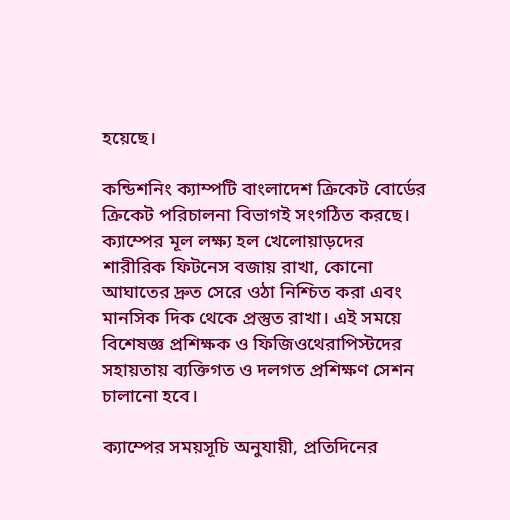হয়েছে।

কন্ডিশনিং ক্যাম্পটি বাংলাদেশ ক্রিকেট বোর্ডের ক্রিকেট পরিচালনা বিভাগই সংগঠিত করছে। ক্যাম্পের মূল লক্ষ্য হল খেলোয়াড়দের শারীরিক ফিটনেস বজায় রাখা, কোনো আঘাতের দ্রুত সেরে ওঠা নিশ্চিত করা এবং মানসিক দিক থেকে প্রস্তুত রাখা। এই সময়ে বিশেষজ্ঞ প্রশিক্ষক ও ফিজিওথেরাপিস্টদের সহায়তায় ব্যক্তিগত ও দলগত প্রশিক্ষণ সেশন চালানো হবে।

ক্যাম্পের সময়সূচি অনুযায়ী, প্রতিদিনের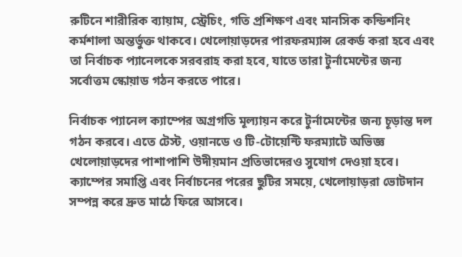রুটিনে শারীরিক ব্যায়াম, স্ট্রেচিং, গতি প্রশিক্ষণ এবং মানসিক কন্ডিশনিং কর্মশালা অন্তর্ভুক্ত থাকবে। খেলোয়াড়দের পারফরম্যান্স রেকর্ড করা হবে এবং তা নির্বাচক প্যানেলকে সরবরাহ করা হবে, যাতে তারা টুর্নামেন্টের জন্য সর্বোত্তম স্কোয়াড গঠন করতে পারে।

নির্বাচক প্যানেল ক্যাম্পের অগ্রগতি মূল্যায়ন করে টুর্নামেন্টের জন্য চূড়ান্ত দল গঠন করবে। এতে টেস্ট, ওয়ানডে ও টি-টোয়েন্টি ফরম্যাটে অভিজ্ঞ খেলোয়াড়দের পাশাপাশি উদীয়মান প্রতিভাদেরও সুযোগ দেওয়া হবে। ক্যাম্পের সমাপ্তি এবং নির্বাচনের পরের ছুটির সময়ে, খেলোয়াড়রা ভোটদান সম্পন্ন করে দ্রুত মাঠে ফিরে আসবে।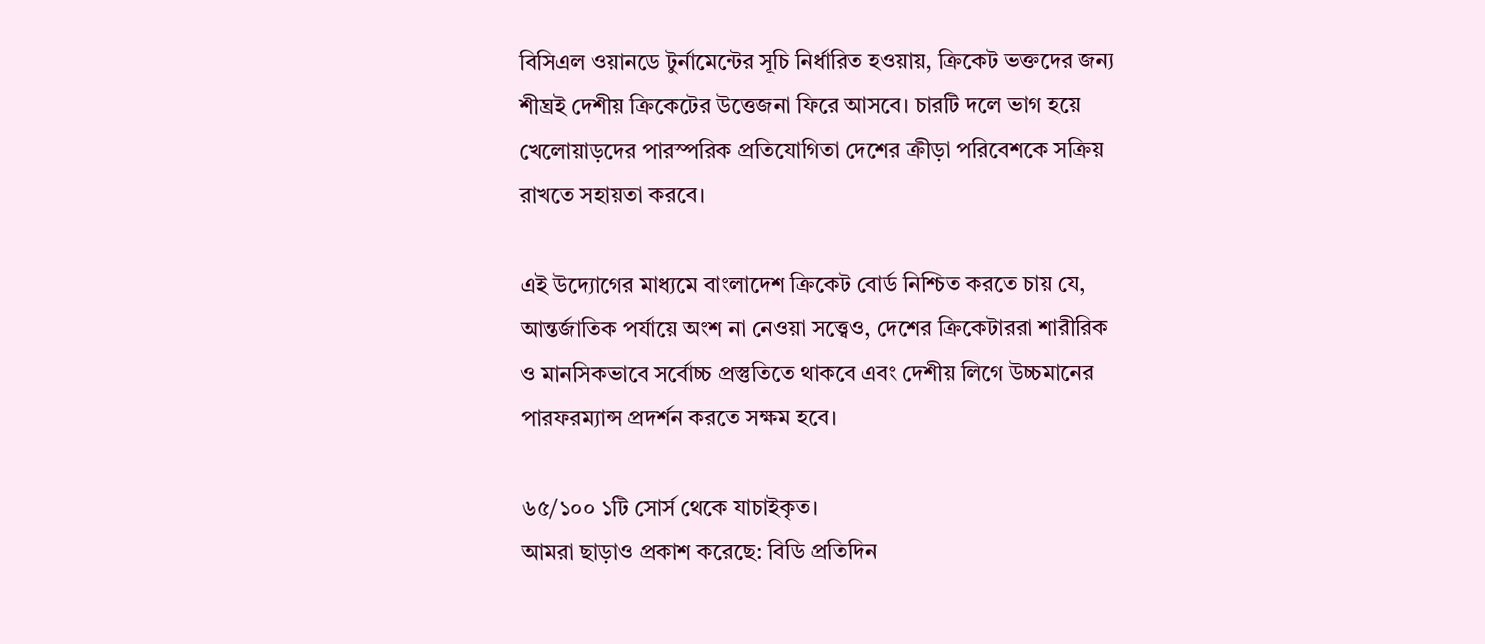বিসিএল ওয়ানডে টুর্নামেন্টের সূচি নির্ধারিত হওয়ায়, ক্রিকেট ভক্তদের জন্য শীঘ্রই দেশীয় ক্রিকেটের উত্তেজনা ফিরে আসবে। চারটি দলে ভাগ হয়ে খেলোয়াড়দের পারস্পরিক প্রতিযোগিতা দেশের ক্রীড়া পরিবেশকে সক্রিয় রাখতে সহায়তা করবে।

এই উদ্যোগের মাধ্যমে বাংলাদেশ ক্রিকেট বোর্ড নিশ্চিত করতে চায় যে, আন্তর্জাতিক পর্যায়ে অংশ না নেওয়া সত্ত্বেও, দেশের ক্রিকেটাররা শারীরিক ও মানসিকভাবে সর্বোচ্চ প্রস্তুতিতে থাকবে এবং দেশীয় লিগে উচ্চমানের পারফরম্যান্স প্রদর্শন করতে সক্ষম হবে।

৬৫/১০০ ১টি সোর্স থেকে যাচাইকৃত।
আমরা ছাড়াও প্রকাশ করেছে: বিডি প্রতিদিন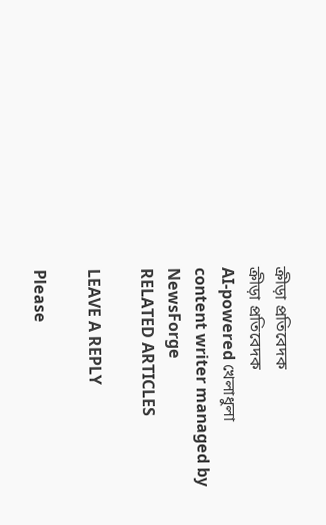ক্রীড়া প্রতিবেদক
ক্রীড়া প্রতিবেদক
AI-powered খেলাধুলা content writer managed by NewsForge
RELATED ARTICLES

LEAVE A REPLY

Please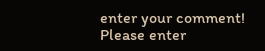enter your comment!
Please enter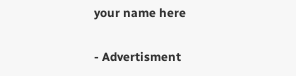your name here

- Advertisment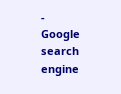-
Google search engine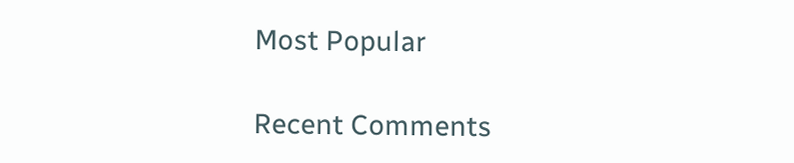Most Popular

Recent Comments